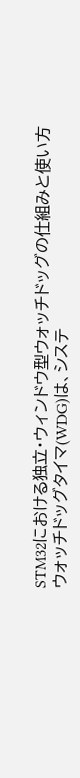STM32における独立・ウィンドウ型ウォッチドッグの仕組みと使い方
ウォッチドッグタイマ(WDG)は、システ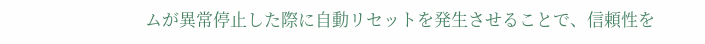ムが異常停止した際に自動リセットを発生させることで、信頼性を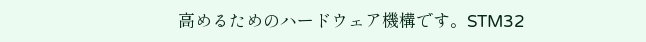高めるためのハードウェア機構です。STM32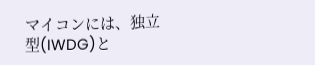マイコンには、独立型(IWDG)と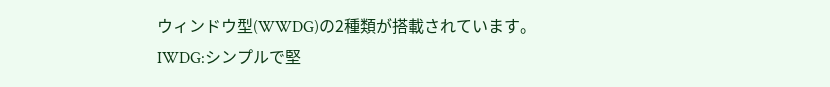ウィンドウ型(WWDG)の2種類が搭載されています。
IWDG:シンプルで堅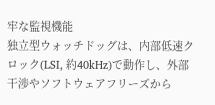牢な監視機能
独立型ウォッチドッグは、内部低速クロック(LSI, 約40kHz)で動作し、外部干渉やソフトウェアフリーズから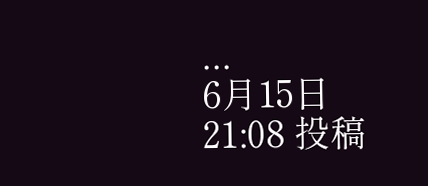...
6月15日 21:08 投稿